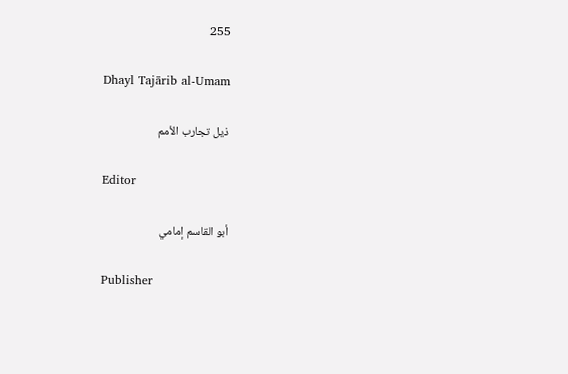255

Dhayl Tajārib al-Umam

ذيل تجارب الأمم

Editor

أبو القاسم إمامي

Publisher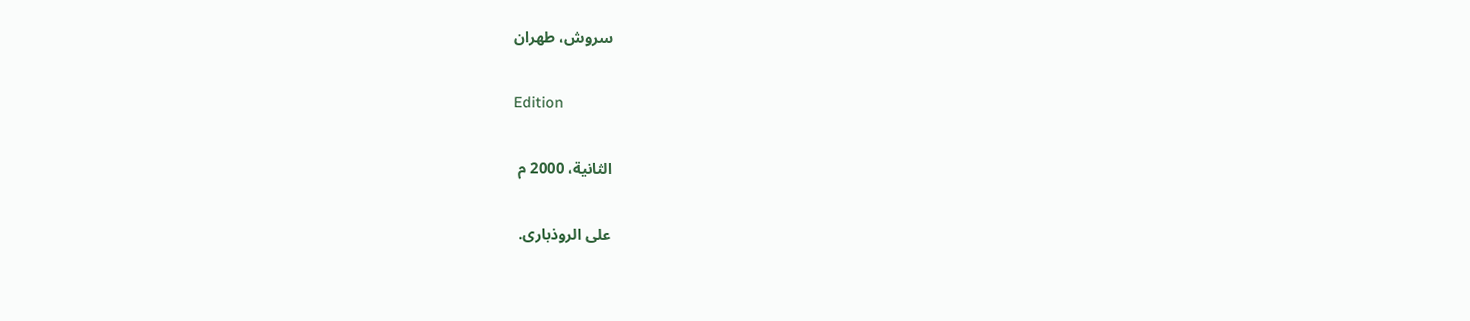سروش، طهران

Edition

الثانية، 2000 م

على الروذبارى.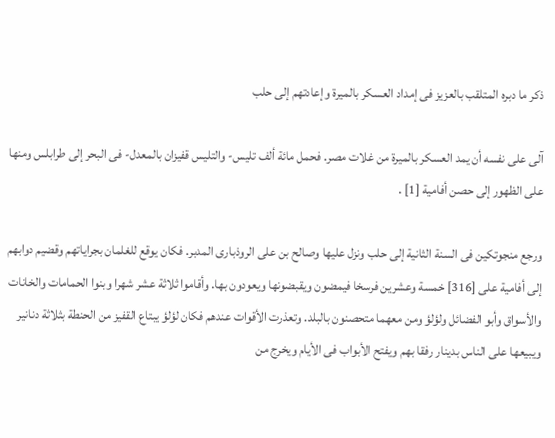ذكر ما دبره المتلقب بالعزيز فى إمداد العسكر بالميرة وإعادتهم إلى حلب

آلى على نفسه أن يمد العسكر بالميرة من غلات مصر. فحمل مائة ألف تليس- والتليس قفيزان بالمعدل- فى البحر إلى طرابلس ومنها على الظهور إلى حصن أفامية [1] .

ورجع منجوتكين فى السنة الثانية إلى حلب ونزل عليها وصالح بن على الروذبارى المدبر. فكان يوقع للغلمان بجراياتهم وقضيم دوابهم إلى أفامية على [316] خمسة وعشرين فرسخا فيمضون ويقبضونها ويعودون بها. وأقاموا ثلاثة عشر شهرا وبنوا الحمامات والخانات والأسواق وأبو الفضائل ولؤلؤ ومن معهما متحصنون بالبلد. وتعذرت الأقوات عندهم فكان لؤلؤ يبتاع القفيز من الحنطة بثلاثة دنانير ويبيعها على الناس بدينار رفقا بهم ويفتح الأبواب فى الأيام ويخرج من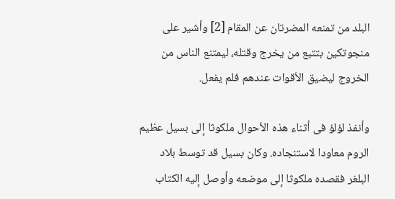البلد من تمنعه المضرتان عن المقام [2] وأشير على منجوتكين بتتبع من يخرج وقتله، ليمتنع الناس من الخروج ليضيق الأقوات عندهم فلم يفعل.

وأنفذ لؤلؤ فى أثناء هذه الأحوال ملكوثا إلى بسيل عظيم الروم معاودا لاستنجاده. وكان بسيل قد توسط بلاد البلغر فقصده ملكوثا إلى موضعه وأوصل إليه الكتاب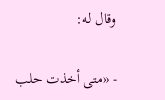وقال له:

- «متى أخذت حلب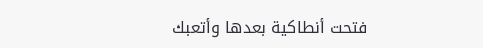فتحت أنطاكية بعدها وأتعبك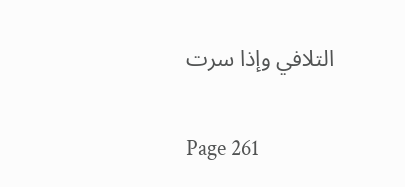التلافي وإذا سرت

Page 261